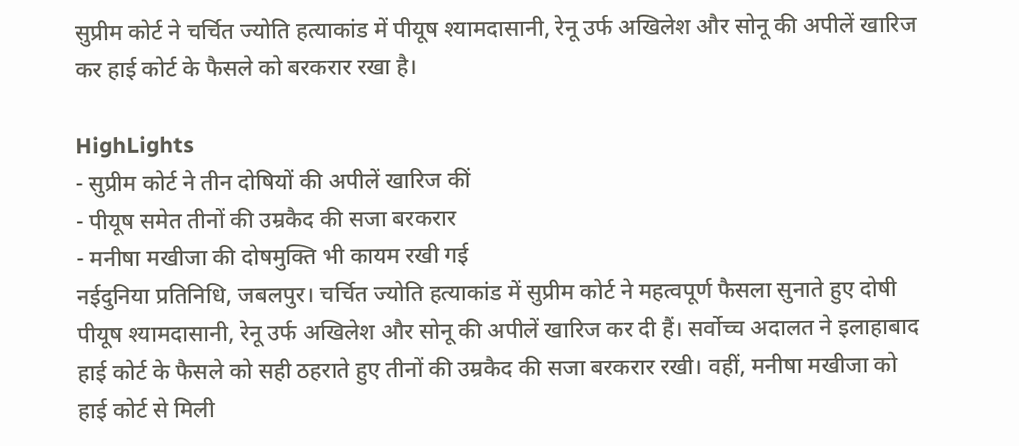सुप्रीम कोर्ट ने चर्चित ज्योति हत्याकांड में पीयूष श्यामदासानी, रेनू उर्फ अखिलेश और सोनू की अपीलें खारिज कर हाई कोर्ट के फैसले को बरकरार रखा है।

HighLights
- सुप्रीम कोर्ट ने तीन दोषियों की अपीलें खारिज कीं
- पीयूष समेत तीनों की उम्रकैद की सजा बरकरार
- मनीषा मखीजा की दोषमुक्ति भी कायम रखी गई
नईदुनिया प्रतिनिधि, जबलपुर। चर्चित ज्योति हत्याकांड में सुप्रीम कोर्ट ने महत्वपूर्ण फैसला सुनाते हुए दोषी पीयूष श्यामदासानी, रेनू उर्फ अखिलेश और सोनू की अपीलें खारिज कर दी हैं। सर्वोच्च अदालत ने इलाहाबाद हाई कोर्ट के फैसले को सही ठहराते हुए तीनों की उम्रकैद की सजा बरकरार रखी। वहीं, मनीषा मखीजा को हाई कोर्ट से मिली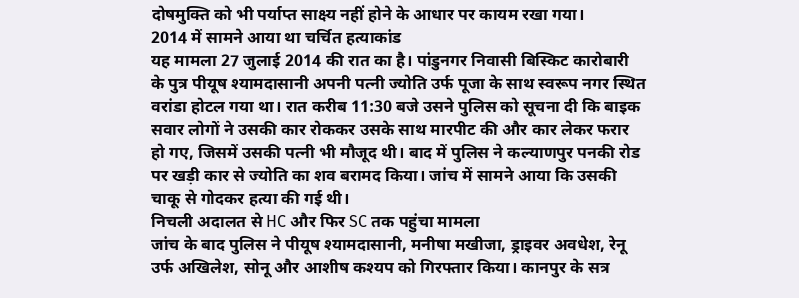दोषमुक्ति को भी पर्याप्त साक्ष्य नहीं होने के आधार पर कायम रखा गया।
2014 में सामने आया था चर्चित हत्याकांड
यह मामला 27 जुलाई 2014 की रात का है। पांडुनगर निवासी बिस्किट कारोबारी के पुत्र पीयूष श्यामदासानी अपनी पत्नी ज्योति उर्फ पूजा के साथ स्वरूप नगर स्थित वरांडा होटल गया था। रात करीब 11:30 बजे उसने पुलिस को सूचना दी कि बाइक सवार लोगों ने उसकी कार रोककर उसके साथ मारपीट की और कार लेकर फरार हो गए, जिसमें उसकी पत्नी भी मौजूद थी। बाद में पुलिस ने कल्याणपुर पनकी रोड पर खड़ी कार से ज्योति का शव बरामद किया। जांच में सामने आया कि उसकी चाकू से गोदकर हत्या की गई थी।
निचली अदालत से HC और फिर SC तक पहुंचा मामला
जांच के बाद पुलिस ने पीयूष श्यामदासानी, मनीषा मखीजा, ड्राइवर अवधेश, रेनू उर्फ अखिलेश, सोनू और आशीष कश्यप को गिरफ्तार किया। कानपुर के सत्र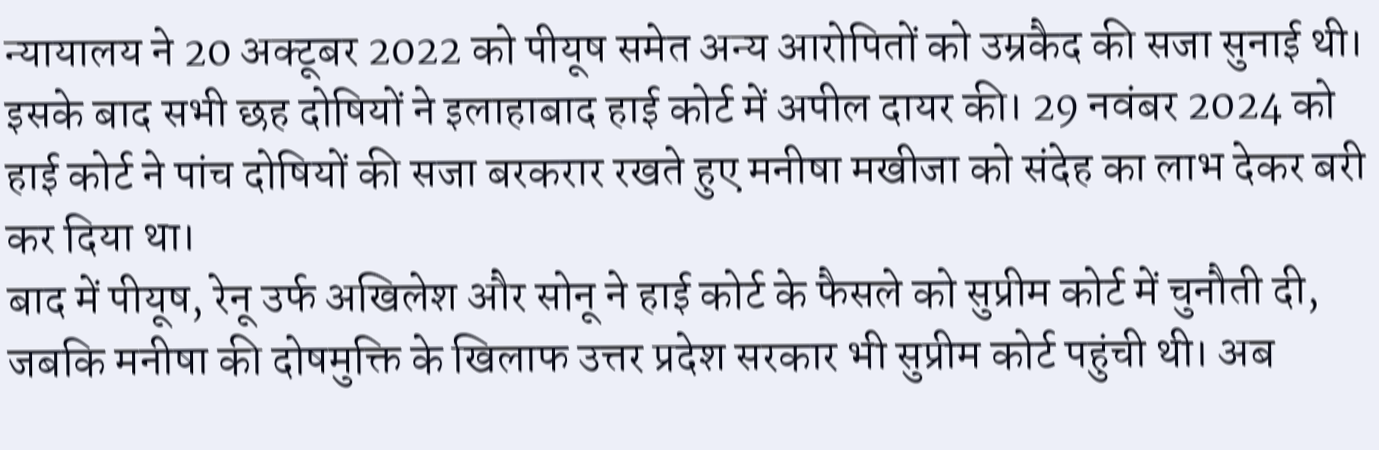न्यायालय ने 20 अक्टूबर 2022 को पीयूष समेत अन्य आरोपितों को उम्रकैद की सजा सुनाई थी।
इसके बाद सभी छह दोषियों ने इलाहाबाद हाई कोर्ट में अपील दायर की। 29 नवंबर 2024 को हाई कोर्ट ने पांच दोषियों की सजा बरकरार रखते हुए मनीषा मखीजा को संदेह का लाभ देकर बरी कर दिया था।
बाद में पीयूष, रेनू उर्फ अखिलेश और सोनू ने हाई कोर्ट के फैसले को सुप्रीम कोर्ट में चुनौती दी, जबकि मनीषा की दोषमुक्ति के खिलाफ उत्तर प्रदेश सरकार भी सुप्रीम कोर्ट पहुंची थी। अब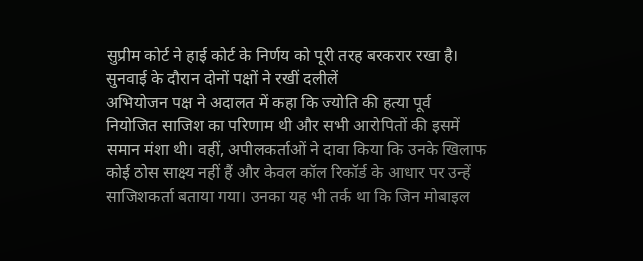सुप्रीम कोर्ट ने हाई कोर्ट के निर्णय को पूरी तरह बरकरार रखा है।
सुनवाई के दौरान दोनों पक्षों ने रखीं दलीलें
अभियोजन पक्ष ने अदालत में कहा कि ज्योति की हत्या पूर्व नियोजित साजिश का परिणाम थी और सभी आरोपितों की इसमें समान मंशा थी। वहीं, अपीलकर्ताओं ने दावा किया कि उनके खिलाफ कोई ठोस साक्ष्य नहीं हैं और केवल कॉल रिकॉर्ड के आधार पर उन्हें साजिशकर्ता बताया गया। उनका यह भी तर्क था कि जिन मोबाइल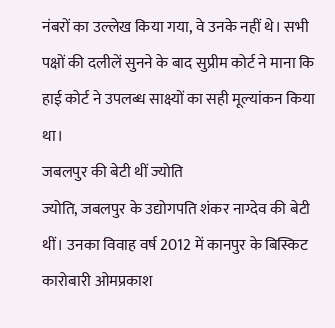नंबरों का उल्लेख किया गया, वे उनके नहीं थे। सभी पक्षों की दलीलें सुनने के बाद सुप्रीम कोर्ट ने माना कि हाई कोर्ट ने उपलब्ध साक्ष्यों का सही मूल्यांकन किया था।
जबलपुर की बेटी थीं ज्योति
ज्योति, जबलपुर के उद्योगपति शंकर नाग्देव की बेटी थीं। उनका विवाह वर्ष 2012 में कानपुर के बिस्किट कारोबारी ओमप्रकाश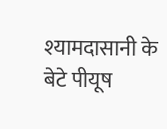श्यामदासानी के बेटे पीयूष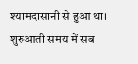श्यामदासानी से हुआ था। शुरुआती समय में सब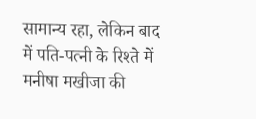सामान्य रहा, लेकिन बाद में पति-पत्नी के रिश्ते में मनीषा मखीजा की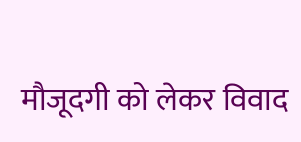मौजूदगी को लेकर विवाद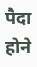पैदा होने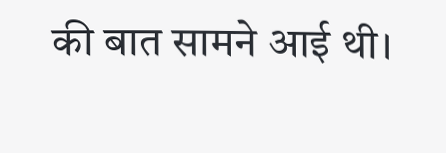की बात सामने आई थी।